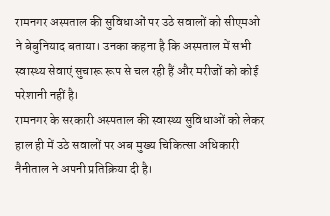रामनगर अस्पताल की सुविधाओं पर उठे सवालों को सीएमओ ने बेबुनियाद बताया। उनका कहना है कि अस्पताल में सभी स्वास्थ्य सेवाएं सुचारू रूप से चल रही हैं और मरीजों को कोई परेशानी नहीं है।
रामनगर के सरकारी अस्पताल की स्वास्थ्य सुविधाओं को लेकर हाल ही में उठे सवालों पर अब मुख्य चिकित्सा अधिकारी नैनीताल ने अपनी प्रतिक्रिया दी है।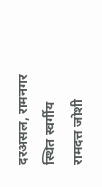दरअसल, रामनगर स्थित स्वर्गीय रामदत्त जोशी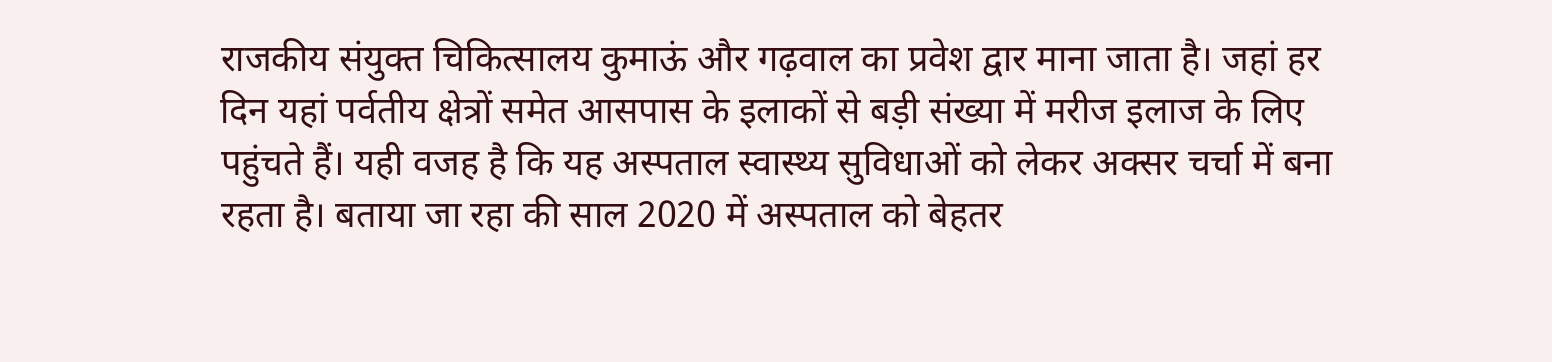राजकीय संयुक्त चिकित्सालय कुमाऊं और गढ़वाल का प्रवेश द्वार माना जाता है। जहां हर दिन यहां पर्वतीय क्षेत्रों समेत आसपास के इलाकों से बड़ी संख्या में मरीज इलाज के लिए पहुंचते हैं। यही वजह है कि यह अस्पताल स्वास्थ्य सुविधाओं को लेकर अक्सर चर्चा में बना रहता है। बताया जा रहा की साल 2020 में अस्पताल को बेहतर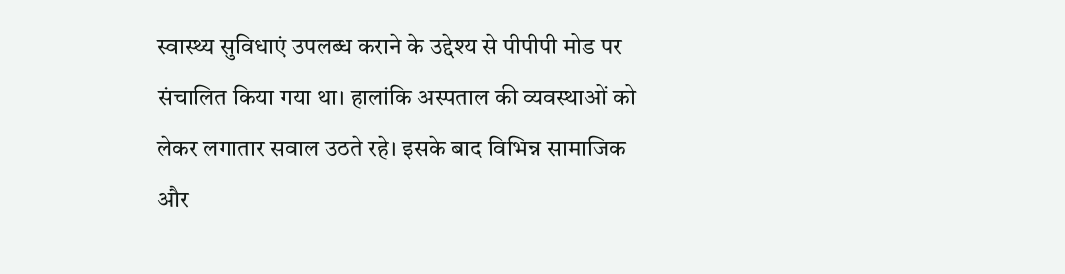स्वास्थ्य सुविधाएं उपलब्ध कराने के उद्देश्य से पीपीपी मोड पर संचालित किया गया था। हालांकि अस्पताल की व्यवस्थाओं को लेकर लगातार सवाल उठते रहे। इसके बाद विभिन्न सामाजिक और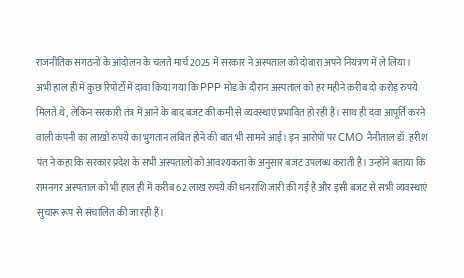राजनीतिक संगठनों के आंदोलन के चलते मार्च 2025 में सरकार ने अस्पताल को दोबारा अपने नियंत्रण में ले लिया।
अभी हाल ही में कुछ रिपोर्टों में दावा किया गया कि PPP मोड के दौरान अस्पताल को हर महीने करीब दो करोड़ रुपये मिलते थे, लेकिन सरकारी तंत्र में आने के बाद बजट की कमी से व्यवस्थाएं प्रभावित हो रही हैं। साथ ही दवा आपूर्ति करने वाली कंपनी का लाखों रुपये का भुगतान लंबित होने की बात भी सामने आई। इन आरोपों पर CMO नैनीताल डॉ. हरीश पंत ने कहा कि सरकार प्रदेश के सभी अस्पतालों को आवश्यकता के अनुसार बजट उपलब्ध कराती है। उन्होंने बताया कि रामनगर अस्पताल को भी हाल ही में करीब 62 लाख रुपये की धनराशि जारी की गई है और इसी बजट से सभी व्यवस्थाएं सुचारू रूप से संचालित की जा रही हैं।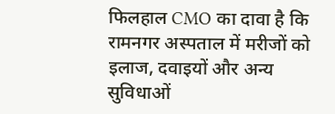फिलहाल CMO का दावा है कि रामनगर अस्पताल में मरीजों को इलाज, दवाइयों और अन्य सुविधाओं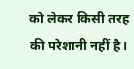को लेकर किसी तरह की परेशानी नहीं है।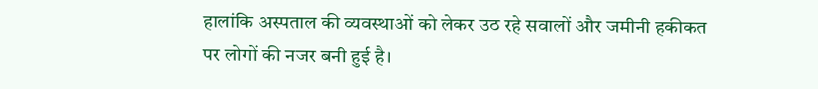हालांकि अस्पताल की व्यवस्थाओं को लेकर उठ रहे सवालों और जमीनी हकीकत पर लोगों की नजर बनी हुई है।